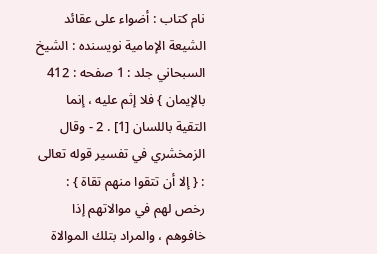نام کتاب : أضواء على عقائد الشيعة الإمامية نویسنده : الشيخ السبحاني جلد : 1 صفحه : 412
بالإيمان } فلا إثم عليه ، إنما التقية باللسان [1] . 2 - وقال الزمخشري في تفسير قوله تعالى : { إلا أن تتقوا منهم تقاة } : رخص لهم في موالاتهم إذا خافوهم ، والمراد بتلك الموالاة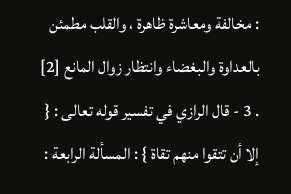: مخالفة ومعاشرة ظاهرة ، والقلب مطمئن بالعداوة والبغضاء وانتظار زوال المانع [2] . 3 - قال الرازي في تفسير قوله تعالى : { إلا أن تتقوا منهم تقاة } : المسألة الرابعة :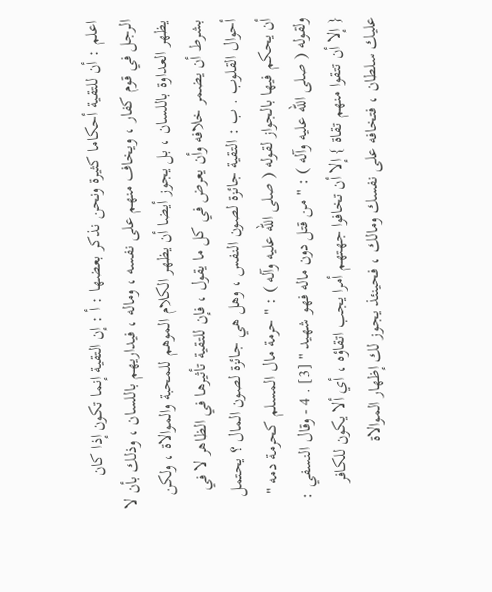اعلم : أن للتقية أحكاما كثيرة ونحن نذكر بعضها : أ : إن التقية إنما تكون إذا كان الرجل في قوم كفار ، ويخاف منهم على نفسه ، وماله ، فيداريهم باللسان ، وذلك بأن لا يظهر العداوة باللسان ، بل يجوز أيضا أن يظهر الكلام الموهم للمحبة والموالاة ، ولكن بشرط أن يضمر خلافه وأن يعرض في كل ما يقول ، فإن للتقية تأثيرها في الظاهر لا في أحوال القلوب . ب : التقية جائزة لصون النفس ، وهل هي جائزة لصون المال ؟ يحتمل أن يحكم فيها بالجواز لقوله ( صلى الله عليه وآله ) : " حرمة مال المسلم كحرمة دمه " ولقوله ( صلى الله عليه وآله ) : " من قتل دون ماله فهو شهيد " [3] . 4 - وقال النسفي : { إلا أن تتقوا منهم تقاة } إلا أن تخافوا جهتهم أمرا يجب اتقاؤه ، أي ألا يكون للكافر عليك سلطان ، فتخافه على نفسك ومالك ، فحينئذ يجوز لك إظهار الموالاة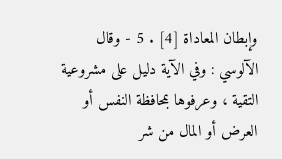وإبطان المعاداة [4] . 5 - وقال الآلوسي : وفي الآية دليل على مشروعية التقية ، وعرفوها بمحافظة النفس أو العرض أو المال من شر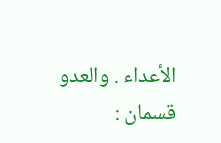الأعداء . والعدو قسمان :